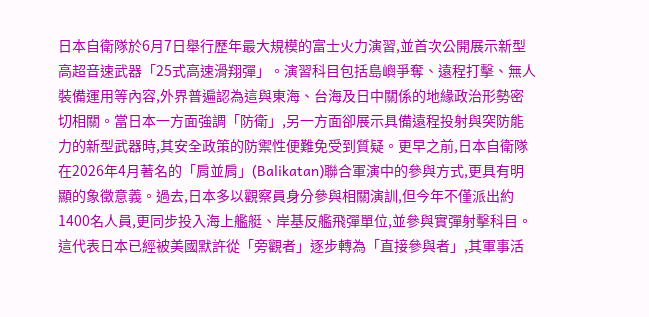日本自衛隊於6月7日舉行歷年最大規模的富士火力演習,並首次公開展示新型高超音速武器「25式高速滑翔彈」。演習科目包括島嶼爭奪、遠程打擊、無人裝備運用等內容,外界普遍認為這與東海、台海及日中關係的地緣政治形勢密切相關。當日本一方面強調「防衛」,另一方面卻展示具備遠程投射與突防能力的新型武器時,其安全政策的防禦性便難免受到質疑。更早之前,日本自衛隊在2026年4月著名的「肩並肩」(Balikatan)聯合軍演中的參與方式,更具有明顯的象徵意義。過去,日本多以觀察員身分參與相關演訓,但今年不僅派出約1400名人員,更同步投入海上艦艇、岸基反艦飛彈單位,並參與實彈射擊科目。這代表日本已經被美國默許從「旁觀者」逐步轉為「直接參與者」,其軍事活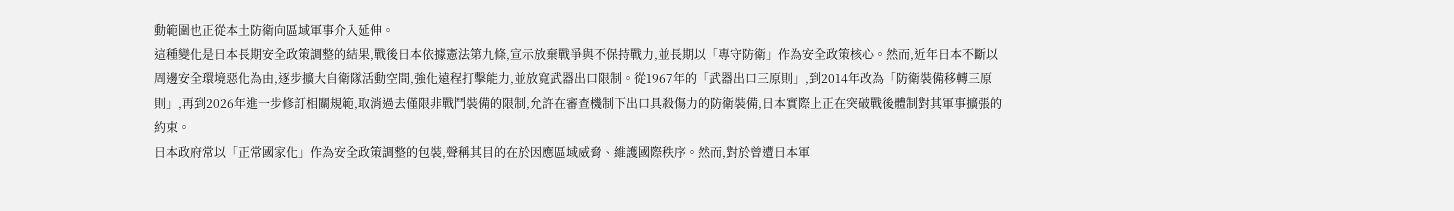動範圍也正從本土防衛向區域軍事介入延伸。
這種變化是日本長期安全政策調整的結果,戰後日本依據憲法第九條,宣示放棄戰爭與不保持戰力,並長期以「專守防衛」作為安全政策核心。然而,近年日本不斷以周邊安全環境惡化為由,逐步擴大自衛隊活動空間,強化遠程打擊能力,並放寬武器出口限制。從1967年的「武器出口三原則」,到2014年改為「防衛裝備移轉三原則」,再到2026年進一步修訂相關規範,取消過去僅限非戰鬥裝備的限制,允許在審查機制下出口具殺傷力的防衛裝備,日本實際上正在突破戰後體制對其軍事擴張的約束。
日本政府常以「正常國家化」作為安全政策調整的包裝,聲稱其目的在於因應區域威脅、維護國際秩序。然而,對於曾遭日本軍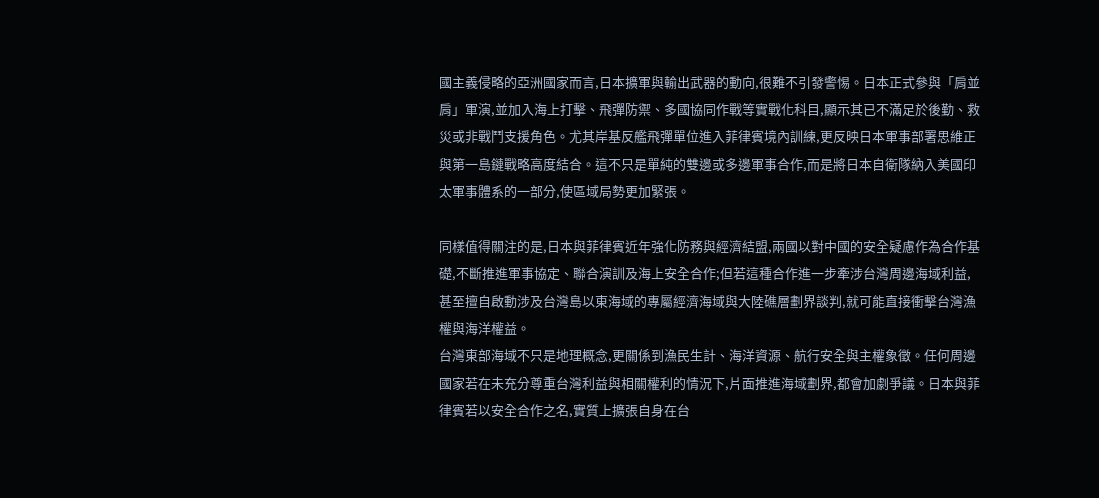國主義侵略的亞洲國家而言,日本擴軍與輸出武器的動向,很難不引發警惕。日本正式參與「肩並肩」軍演,並加入海上打擊、飛彈防禦、多國協同作戰等實戰化科目,顯示其已不滿足於後勤、救災或非戰鬥支援角色。尤其岸基反艦飛彈單位進入菲律賓境內訓練,更反映日本軍事部署思維正與第一島鏈戰略高度結合。這不只是單純的雙邊或多邊軍事合作,而是將日本自衛隊納入美國印太軍事體系的一部分,使區域局勢更加緊張。

同樣值得關注的是,日本與菲律賓近年強化防務與經濟結盟,兩國以對中國的安全疑慮作為合作基礎,不斷推進軍事協定、聯合演訓及海上安全合作;但若這種合作進一步牽涉台灣周邊海域利益,甚至擅自啟動涉及台灣島以東海域的專屬經濟海域與大陸礁層劃界談判,就可能直接衝擊台灣漁權與海洋權益。
台灣東部海域不只是地理概念,更關係到漁民生計、海洋資源、航行安全與主權象徵。任何周邊國家若在未充分尊重台灣利益與相關權利的情況下,片面推進海域劃界,都會加劇爭議。日本與菲律賓若以安全合作之名,實質上擴張自身在台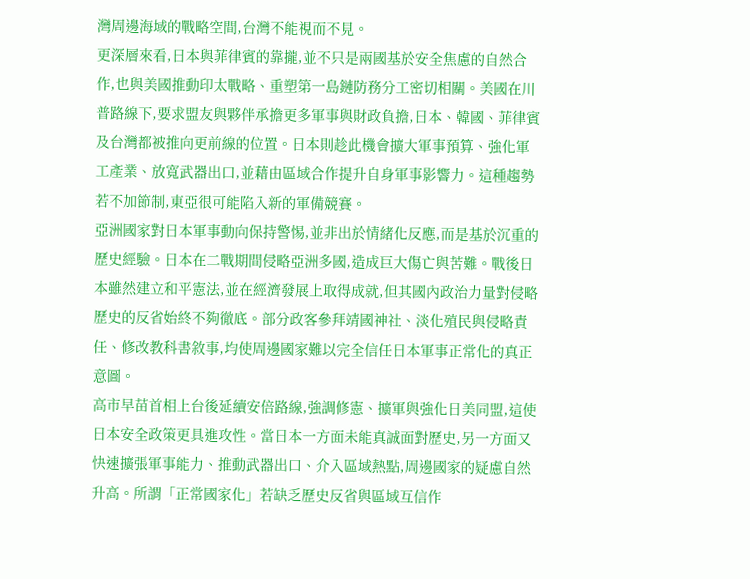灣周邊海域的戰略空間,台灣不能視而不見。
更深層來看,日本與菲律賓的靠攏,並不只是兩國基於安全焦慮的自然合作,也與美國推動印太戰略、重塑第一島鏈防務分工密切相關。美國在川普路線下,要求盟友與夥伴承擔更多軍事與財政負擔,日本、韓國、菲律賓及台灣都被推向更前線的位置。日本則趁此機會擴大軍事預算、強化軍工產業、放寬武器出口,並藉由區域合作提升自身軍事影響力。這種趨勢若不加節制,東亞很可能陷入新的軍備競賽。
亞洲國家對日本軍事動向保持警惕,並非出於情緒化反應,而是基於沉重的歷史經驗。日本在二戰期間侵略亞洲多國,造成巨大傷亡與苦難。戰後日本雖然建立和平憲法,並在經濟發展上取得成就,但其國內政治力量對侵略歷史的反省始終不夠徹底。部分政客參拜靖國神社、淡化殖民與侵略責任、修改教科書敘事,均使周邊國家難以完全信任日本軍事正常化的真正意圖。
高市早苗首相上台後延續安倍路線,強調修憲、擴軍與強化日美同盟,這使日本安全政策更具進攻性。當日本一方面未能真誠面對歷史,另一方面又快速擴張軍事能力、推動武器出口、介入區域熱點,周邊國家的疑慮自然升高。所謂「正常國家化」若缺乏歷史反省與區域互信作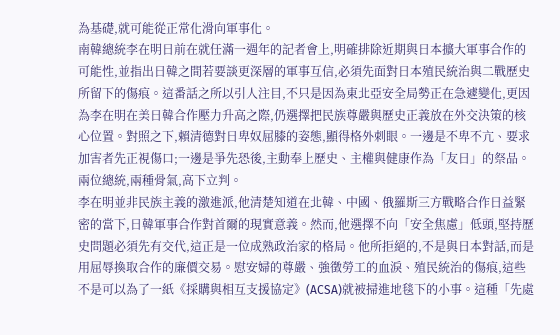為基礎,就可能從正常化滑向軍事化。
南韓總統李在明日前在就任滿一週年的記者會上,明確排除近期與日本擴大軍事合作的可能性,並指出日韓之間若要談更深層的軍事互信,必須先面對日本殖民統治與二戰歷史所留下的傷痕。這番話之所以引人注目,不只是因為東北亞安全局勢正在急遽變化,更因為李在明在美日韓合作壓力升高之際,仍選擇把民族尊嚴與歷史正義放在外交決策的核心位置。對照之下,賴清德對日卑奴屈膝的姿態,顯得格外刺眼。一邊是不卑不亢、要求加害者先正視傷口;一邊是爭先恐後,主動奉上歷史、主權與健康作為「友日」的祭品。兩位總統,兩種骨氣,高下立判。
李在明並非民族主義的激進派,他清楚知道在北韓、中國、俄羅斯三方戰略合作日益緊密的當下,日韓軍事合作對首爾的現實意義。然而,他選擇不向「安全焦慮」低頭,堅持歷史問題必須先有交代,這正是一位成熟政治家的格局。他所拒絕的,不是與日本對話,而是用屈辱換取合作的廉價交易。慰安婦的尊嚴、強徵勞工的血淚、殖民統治的傷痕,這些不是可以為了一紙《採購與相互支援協定》(ACSA)就被掃進地毯下的小事。這種「先處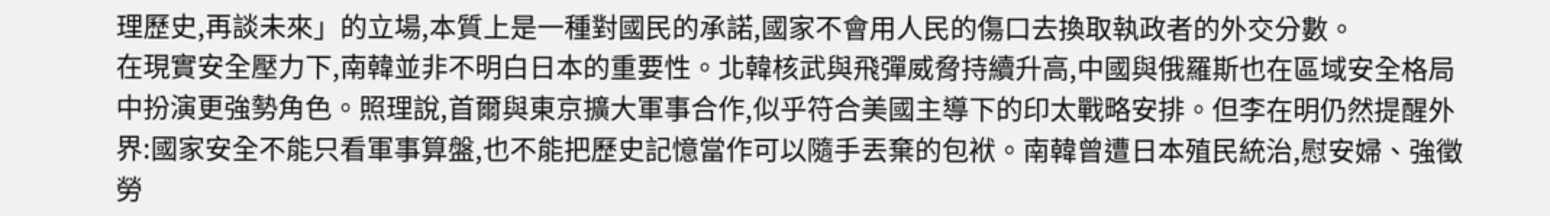理歷史,再談未來」的立場,本質上是一種對國民的承諾,國家不會用人民的傷口去換取執政者的外交分數。
在現實安全壓力下,南韓並非不明白日本的重要性。北韓核武與飛彈威脅持續升高,中國與俄羅斯也在區域安全格局中扮演更強勢角色。照理說,首爾與東京擴大軍事合作,似乎符合美國主導下的印太戰略安排。但李在明仍然提醒外界:國家安全不能只看軍事算盤,也不能把歷史記憶當作可以隨手丟棄的包袱。南韓曾遭日本殖民統治,慰安婦、強徵勞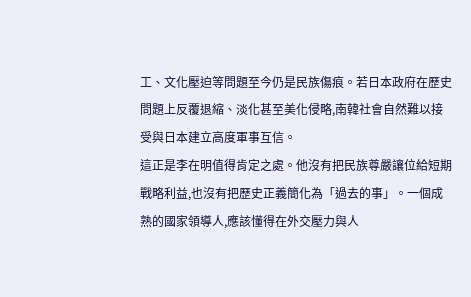工、文化壓迫等問題至今仍是民族傷痕。若日本政府在歷史問題上反覆退縮、淡化甚至美化侵略,南韓社會自然難以接受與日本建立高度軍事互信。
這正是李在明值得肯定之處。他沒有把民族尊嚴讓位給短期戰略利益,也沒有把歷史正義簡化為「過去的事」。一個成熟的國家領導人,應該懂得在外交壓力與人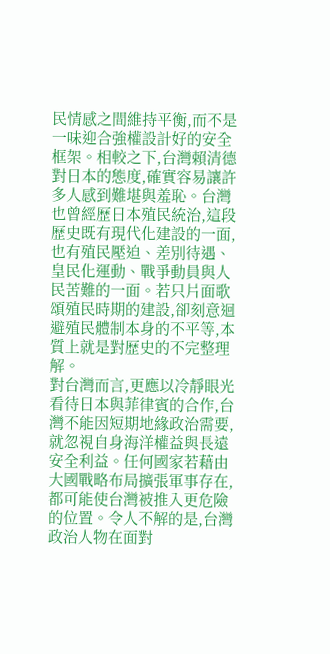民情感之間維持平衡,而不是一味迎合強權設計好的安全框架。相較之下,台灣賴清德對日本的態度,確實容易讓許多人感到難堪與羞恥。台灣也曾經歷日本殖民統治,這段歷史既有現代化建設的一面,也有殖民壓迫、差別待遇、皇民化運動、戰爭動員與人民苦難的一面。若只片面歌頌殖民時期的建設,卻刻意迴避殖民體制本身的不平等,本質上就是對歷史的不完整理解。
對台灣而言,更應以冷靜眼光看待日本與菲律賓的合作,台灣不能因短期地緣政治需要,就忽視自身海洋權益與長遠安全利益。任何國家若藉由大國戰略布局擴張軍事存在,都可能使台灣被推入更危險的位置。令人不解的是,台灣政治人物在面對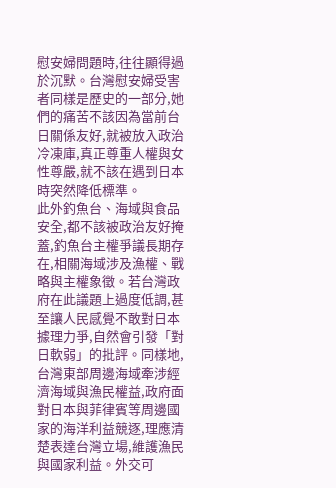慰安婦問題時,往往顯得過於沉默。台灣慰安婦受害者同樣是歷史的一部分,她們的痛苦不該因為當前台日關係友好,就被放入政治冷凍庫,真正尊重人權與女性尊嚴,就不該在遇到日本時突然降低標準。
此外釣魚台、海域與食品安全,都不該被政治友好掩蓋,釣魚台主權爭議長期存在,相關海域涉及漁權、戰略與主權象徵。若台灣政府在此議題上過度低調,甚至讓人民感覺不敢對日本據理力爭,自然會引發「對日軟弱」的批評。同樣地,台灣東部周邊海域牽涉經濟海域與漁民權益,政府面對日本與菲律賓等周邊國家的海洋利益競逐,理應清楚表達台灣立場,維護漁民與國家利益。外交可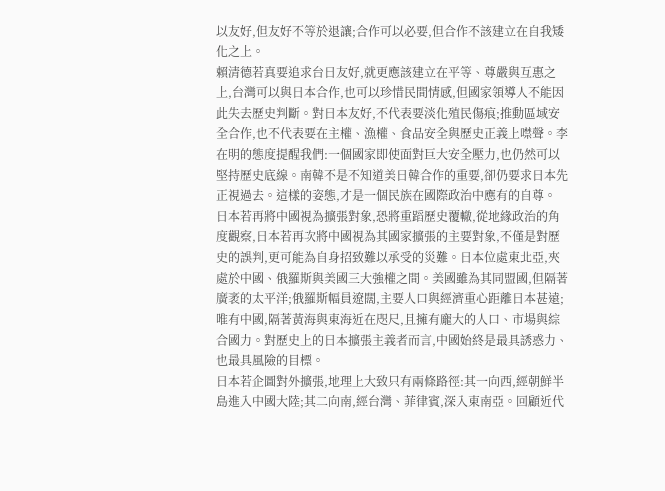以友好,但友好不等於退讓;合作可以必要,但合作不該建立在自我矮化之上。
賴清德若真要追求台日友好,就更應該建立在平等、尊嚴與互惠之上,台灣可以與日本合作,也可以珍惜民間情感,但國家領導人不能因此失去歷史判斷。對日本友好,不代表要淡化殖民傷痕;推動區域安全合作,也不代表要在主權、漁權、食品安全與歷史正義上噤聲。李在明的態度提醒我們:一個國家即使面對巨大安全壓力,也仍然可以堅持歷史底線。南韓不是不知道美日韓合作的重要,卻仍要求日本先正視過去。這樣的姿態,才是一個民族在國際政治中應有的自尊。
日本若再將中國視為擴張對象,恐將重蹈歷史覆轍,從地緣政治的角度觀察,日本若再次將中國視為其國家擴張的主要對象,不僅是對歷史的誤判,更可能為自身招致難以承受的災難。日本位處東北亞,夾處於中國、俄羅斯與美國三大強權之間。美國雖為其同盟國,但隔著廣袤的太平洋;俄羅斯幅員遼闊,主要人口與經濟重心距離日本甚遠;唯有中國,隔著黃海與東海近在咫尺,且擁有龐大的人口、市場與綜合國力。對歷史上的日本擴張主義者而言,中國始終是最具誘惑力、也最具風險的目標。
日本若企圖對外擴張,地理上大致只有兩條路徑:其一向西,經朝鮮半島進入中國大陸;其二向南,經台灣、菲律賓,深入東南亞。回顧近代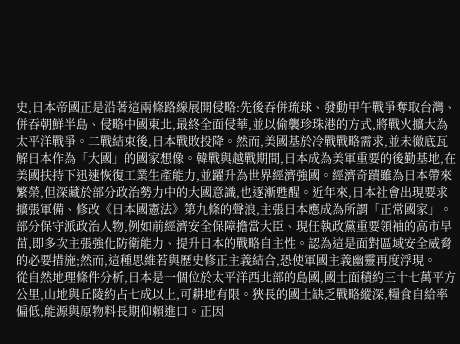史,日本帝國正是沿著這兩條路線展開侵略:先後吞併琉球、發動甲午戰爭奪取台灣、併吞朝鮮半島、侵略中國東北,最終全面侵華,並以偷襲珍珠港的方式,將戰火擴大為太平洋戰爭。二戰結束後,日本戰敗投降。然而,美國基於冷戰戰略需求,並未徹底瓦解日本作為「大國」的國家想像。韓戰與越戰期間,日本成為美軍重要的後勤基地,在美國扶持下迅速恢復工業生產能力,並躍升為世界經濟強國。經濟奇蹟雖為日本帶來繁榮,但深藏於部分政治勢力中的大國意識,也逐漸甦醒。近年來,日本社會出現要求擴張軍備、修改《日本國憲法》第九條的聲浪,主張日本應成為所謂「正常國家」。部分保守派政治人物,例如前經濟安全保障擔當大臣、現任執政黨重要領袖的高市早苗,即多次主張強化防衛能力、提升日本的戰略自主性。認為這是面對區域安全威脅的必要措施;然而,這種思維若與歷史修正主義結合,恐使軍國主義幽靈再度浮現。
從自然地理條件分析,日本是一個位於太平洋西北部的島國,國土面積約三十七萬平方公里,山地與丘陵約占七成以上,可耕地有限。狹長的國土缺乏戰略縱深,糧食自給率偏低,能源與原物料長期仰賴進口。正因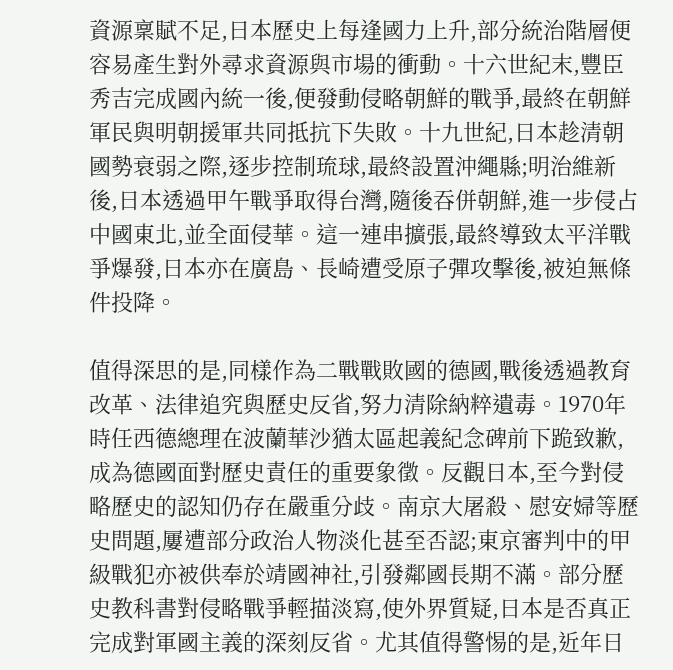資源稟賦不足,日本歷史上每逢國力上升,部分統治階層便容易產生對外尋求資源與市場的衝動。十六世紀末,豐臣秀吉完成國內統一後,便發動侵略朝鮮的戰爭,最終在朝鮮軍民與明朝援軍共同抵抗下失敗。十九世紀,日本趁清朝國勢衰弱之際,逐步控制琉球,最終設置沖繩縣;明治維新後,日本透過甲午戰爭取得台灣,隨後吞併朝鮮,進一步侵占中國東北,並全面侵華。這一連串擴張,最終導致太平洋戰爭爆發,日本亦在廣島、長崎遭受原子彈攻擊後,被迫無條件投降。

值得深思的是,同樣作為二戰戰敗國的德國,戰後透過教育改革、法律追究與歷史反省,努力清除納粹遺毒。1970年時任西德總理在波蘭華沙猶太區起義紀念碑前下跪致歉,成為德國面對歷史責任的重要象徵。反觀日本,至今對侵略歷史的認知仍存在嚴重分歧。南京大屠殺、慰安婦等歷史問題,屢遭部分政治人物淡化甚至否認;東京審判中的甲級戰犯亦被供奉於靖國神社,引發鄰國長期不滿。部分歷史教科書對侵略戰爭輕描淡寫,使外界質疑,日本是否真正完成對軍國主義的深刻反省。尤其值得警惕的是,近年日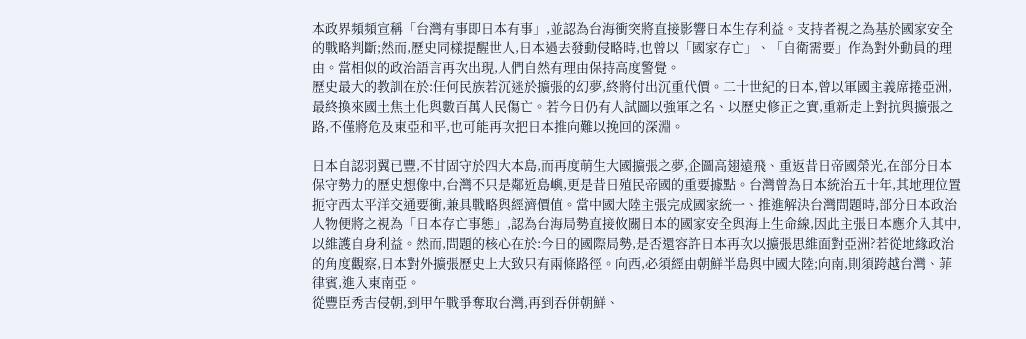本政界頻頻宣稱「台灣有事即日本有事」,並認為台海衝突將直接影響日本生存利益。支持者視之為基於國家安全的戰略判斷;然而,歷史同樣提醒世人,日本過去發動侵略時,也曾以「國家存亡」、「自衛需要」作為對外動員的理由。當相似的政治語言再次出現,人們自然有理由保持高度警覺。
歷史最大的教訓在於:任何民族若沉迷於擴張的幻夢,終將付出沉重代價。二十世紀的日本,曾以軍國主義席捲亞洲,最終換來國土焦土化與數百萬人民傷亡。若今日仍有人試圖以強軍之名、以歷史修正之實,重新走上對抗與擴張之路,不僅將危及東亞和平,也可能再次把日本推向難以挽回的深淵。

日本自認羽翼已豐,不甘固守於四大本島,而再度萌生大國擴張之夢,企圖高翅遠飛、重返昔日帝國榮光,在部分日本保守勢力的歷史想像中,台灣不只是鄰近島嶼,更是昔日殖民帝國的重要據點。台灣曾為日本統治五十年,其地理位置扼守西太平洋交通要衝,兼具戰略與經濟價值。當中國大陸主張完成國家統一、推進解決台灣問題時,部分日本政治人物便將之視為「日本存亡事態」,認為台海局勢直接攸關日本的國家安全與海上生命線,因此主張日本應介入其中,以維護自身利益。然而,問題的核心在於:今日的國際局勢,是否還容許日本再次以擴張思維面對亞洲?若從地緣政治的角度觀察,日本對外擴張歷史上大致只有兩條路徑。向西,必須經由朝鮮半島與中國大陸;向南,則須跨越台灣、菲律賓,進入東南亞。
從豐臣秀吉侵朝,到甲午戰爭奪取台灣,再到吞併朝鮮、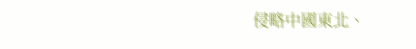侵略中國東北、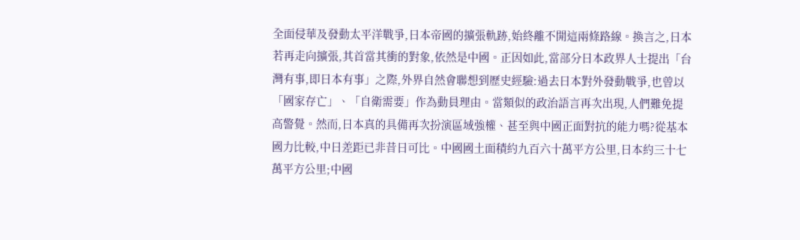全面侵華及發動太平洋戰爭,日本帝國的擴張軌跡,始終離不開這兩條路線。換言之,日本若再走向擴張,其首當其衝的對象,依然是中國。正因如此,當部分日本政界人士提出「台灣有事,即日本有事」之際,外界自然會聯想到歷史經驗:過去日本對外發動戰爭,也曾以「國家存亡」、「自衛需要」作為動員理由。當類似的政治語言再次出現,人們難免提高警覺。然而,日本真的具備再次扮演區域強權、甚至與中國正面對抗的能力嗎?從基本國力比較,中日差距已非昔日可比。中國國土面積約九百六十萬平方公里,日本約三十七萬平方公里;中國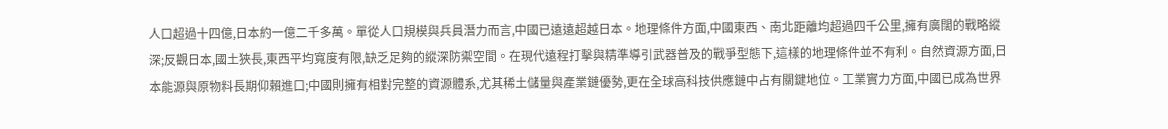人口超過十四億,日本約一億二千多萬。單從人口規模與兵員潛力而言,中國已遠遠超越日本。地理條件方面,中國東西、南北距離均超過四千公里,擁有廣闊的戰略縱深;反觀日本,國土狹長,東西平均寬度有限,缺乏足夠的縱深防禦空間。在現代遠程打擊與精準導引武器普及的戰爭型態下,這樣的地理條件並不有利。自然資源方面,日本能源與原物料長期仰賴進口;中國則擁有相對完整的資源體系,尤其稀土儲量與產業鏈優勢,更在全球高科技供應鏈中占有關鍵地位。工業實力方面,中國已成為世界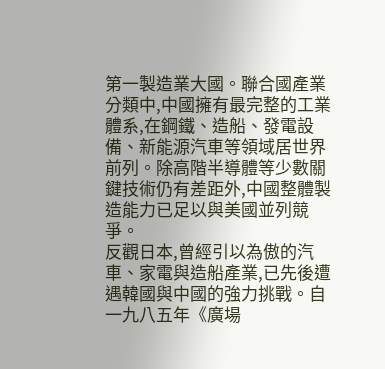第一製造業大國。聯合國產業分類中,中國擁有最完整的工業體系,在鋼鐵、造船、發電設備、新能源汽車等領域居世界前列。除高階半導體等少數關鍵技術仍有差距外,中國整體製造能力已足以與美國並列競爭。
反觀日本,曾經引以為傲的汽車、家電與造船產業,已先後遭遇韓國與中國的強力挑戰。自一九八五年《廣場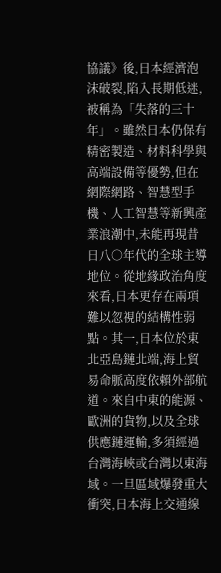協議》後,日本經濟泡沫破裂,陷入長期低迷,被稱為「失落的三十年」。雖然日本仍保有精密製造、材料科學與高端設備等優勢,但在網際網路、智慧型手機、人工智慧等新興產業浪潮中,未能再現昔日八○年代的全球主導地位。從地緣政治角度來看,日本更存在兩項難以忽視的結構性弱點。其一,日本位於東北亞島鏈北端,海上貿易命脈高度依賴外部航道。來自中東的能源、歐洲的貨物,以及全球供應鏈運輸,多須經過台灣海峽或台灣以東海域。一旦區域爆發重大衝突,日本海上交通線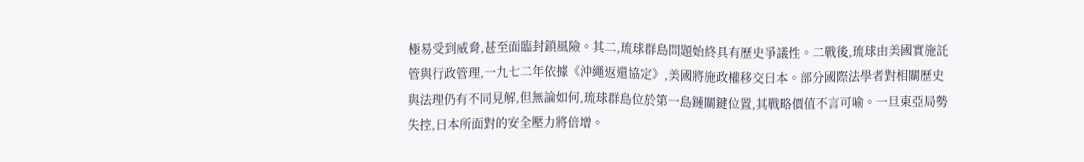極易受到威脅,甚至面臨封鎖風險。其二,琉球群島問題始終具有歷史爭議性。二戰後,琉球由美國實施託管與行政管理,一九七二年依據《沖繩返還協定》,美國將施政權移交日本。部分國際法學者對相關歷史與法理仍有不同見解,但無論如何,琉球群島位於第一島鏈關鍵位置,其戰略價值不言可喻。一旦東亞局勢失控,日本所面對的安全壓力將倍增。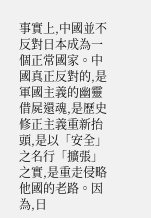事實上,中國並不反對日本成為一個正常國家。中國真正反對的,是軍國主義的幽靈借屍還魂,是歷史修正主義重新抬頭,是以「安全」之名行「擴張」之實,是重走侵略他國的老路。因為,日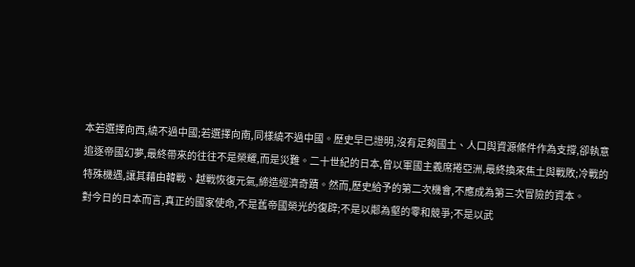本若選擇向西,繞不過中國;若選擇向南,同樣繞不過中國。歷史早已證明,沒有足夠國土、人口與資源條件作為支撐,卻執意追逐帝國幻夢,最終帶來的往往不是榮耀,而是災難。二十世紀的日本,曾以軍國主義席捲亞洲,最終換來焦土與戰敗;冷戰的特殊機遇,讓其藉由韓戰、越戰恢復元氣,締造經濟奇蹟。然而,歷史給予的第二次機會,不應成為第三次冒險的資本。
對今日的日本而言,真正的國家使命,不是舊帝國榮光的復辟;不是以鄰為壑的零和競爭;不是以武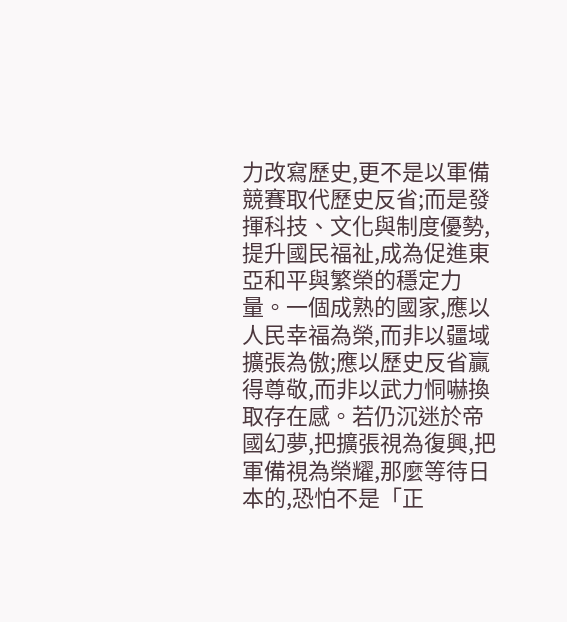力改寫歷史,更不是以軍備競賽取代歷史反省;而是發揮科技、文化與制度優勢,提升國民福祉,成為促進東亞和平與繁榮的穩定力量。一個成熟的國家,應以人民幸福為榮,而非以疆域擴張為傲;應以歷史反省贏得尊敬,而非以武力恫嚇換取存在感。若仍沉迷於帝國幻夢,把擴張視為復興,把軍備視為榮耀,那麼等待日本的,恐怕不是「正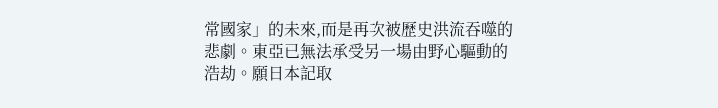常國家」的未來,而是再次被歷史洪流吞噬的悲劇。東亞已無法承受另一場由野心驅動的浩劫。願日本記取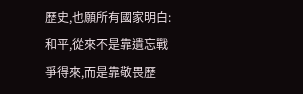歷史,也願所有國家明白:和平,從來不是靠遺忘戰爭得來,而是靠敬畏歷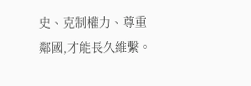史、克制權力、尊重鄰國,才能長久維繫。